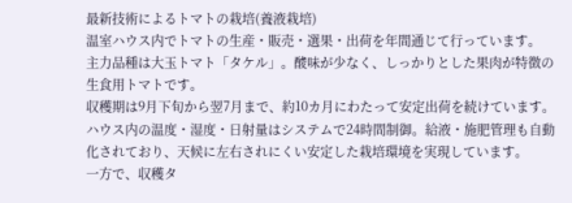最新技術によるトマトの栽培(養液栽培)
温室ハウス内でトマトの生産・販売・選果・出荷を年間通じて行っています。
主力品種は大玉トマト「タケル」。酸味が少なく、しっかりとした果肉が特徴の生食用トマトです。
収穫期は9月下旬から翌7月まで、約10カ月にわたって安定出荷を続けています。
ハウス内の温度・湿度・日射量はシステムで24時間制御。給液・施肥管理も自動化されており、天候に左右されにくい安定した栽培環境を実現しています。
一方で、収穫タ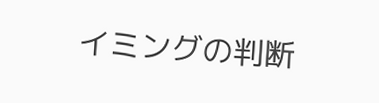イミングの判断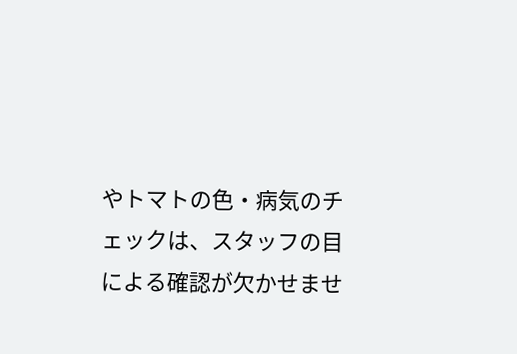やトマトの色・病気のチェックは、スタッフの目による確認が欠かせませ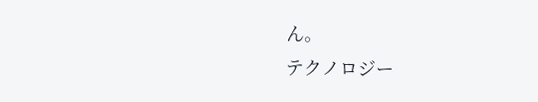ん。
テクノロジー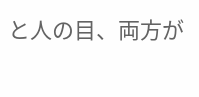と人の目、両方が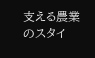支える農業のスタイ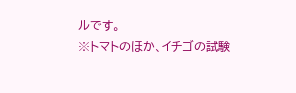ルです。
※トマトのほか、イチゴの試験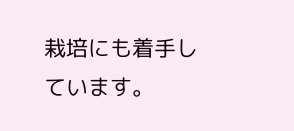栽培にも着手しています。